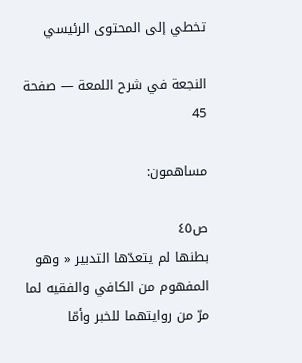تخطي إلى المحتوى الرئيسي

النجعة في شرح اللمعة — صفحة 45

مساهمون:

ص٤٥
بطنها لم يتعدّها التدبير « وهو المفهوم من الكافي والفقيه لما مرّ من روايتهما للخبر وأمّا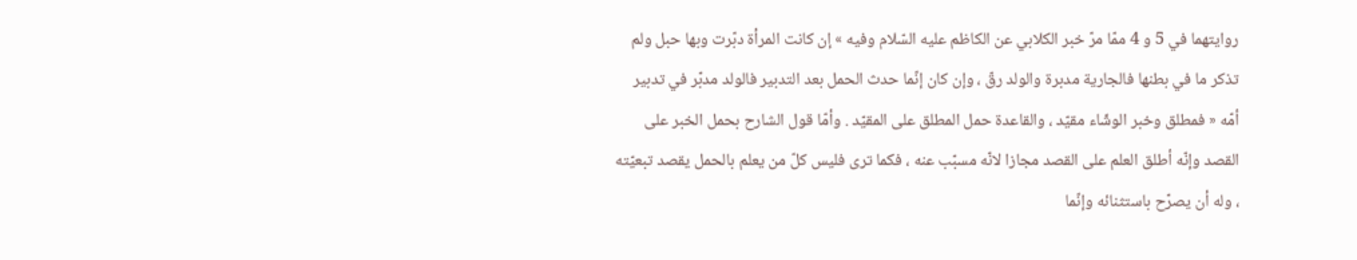روايتهما في 5 و 4 ممّا مرّ خبر الكلابي عن الكاظم عليه السّلام وفيه » إن كانت المرأة دبّرت وبها حبل ولم تذكر ما في بطنها فالجارية مدبرة والولد رقّ ، وإن كان إنّما حدث الحمل بعد التدبير فالولد مدبّر في تدبير أمّه « فمطلق وخبر الوشّاء مقيّد ، والقاعدة حمل المطلق على المقيّد . وأمّا قول الشارح بحمل الخبر على القصد وإنّه أطلق العلم على القصد مجازا لانّه مسبّب عنه ، فكما ترى فليس كلّ من يعلم بالحمل يقصد تبعيّته ، وله أن يصرّح باستثنائه وإنّما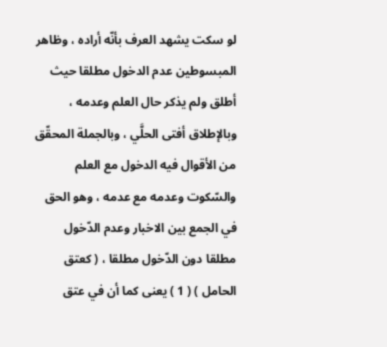لو سكت يشهد العرف بأنّه أراده ، وظاهر المبسوطين عدم الدخول مطلقا حيث أطلق ولم يذكر حال العلم وعدمه ، وبالإطلاق أفتى الحلَّي ، وبالجملة المحقّق من الأقوال فيه الدخول مع العلم والسّكوت وعدمه مع عدمه ، وهو الحق في الجمع بين الاخبار وعدم الدّخول مطلقا دون الدّخول مطلقا ، ( كعتق الحامل ) ( 1 ) يعنى كما أن في عتق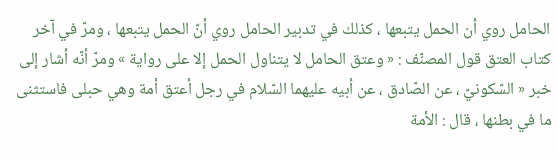الحامل روي أن الحمل يتبعها ، كذلك في تدبير الحامل روي أنّ الحمل يتبعها ، ومرّ في آخر كتاب العتق قول المصنّف : « وعتق الحامل لا يتناول الحمل إلا على رواية » ومرّ أنّه أشار إلى خبر « السّكونيّ ، عن الصّادق ، عن أبيه عليهما السّلام في رجل أعتق أمة وهي حبلى فاستثنى ما في بطنها ، قال : الأمة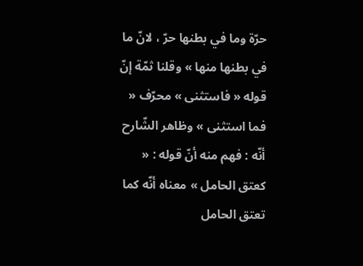حرّة وما في بطنها حرّ ، لانّ ما في بطنها منها » وقلنا ثمّة إنّ قوله « فاستثنى » محرّف « فما استثنى » وظاهر الشّارح أنّه : فهم منه أنّ قوله : « كعتق الحامل » معناه أنّه كما تعتق الحامل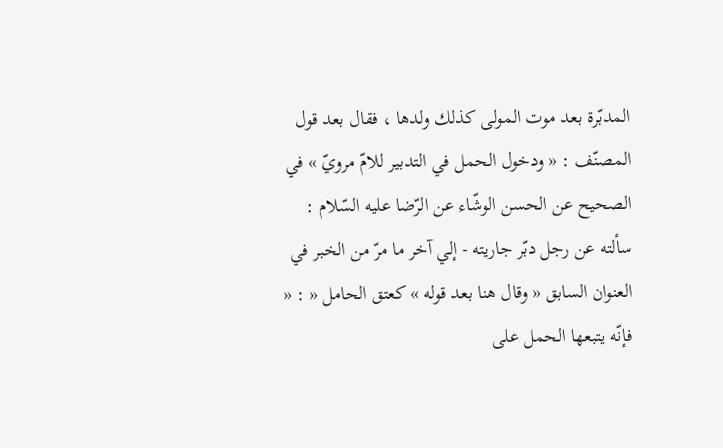المدبّرة بعد موت المولى كذلك ولدها ، فقال بعد قول المصنّف : « ودخول الحمل في التدبير للامّ مرويّ » في الصحيح عن الحسن الوشّاء عن الرّضا عليه السّلام : سألته عن رجل دبّر جاريته - إلي آخر ما مرّ من الخبر في العنوان السابق « وقال هنا بعد قوله » كعتق الحامل « : « فإنّه يتبعها الحمل على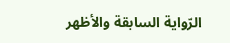الرّواية السابقة والأظهر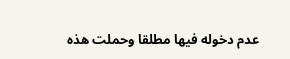عدم دخوله فيها مطلقا وحملت هذه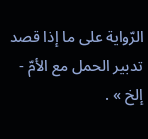الرّواية على ما إذا قصد تدبير الحمل مع الأمّ - إلخ » .